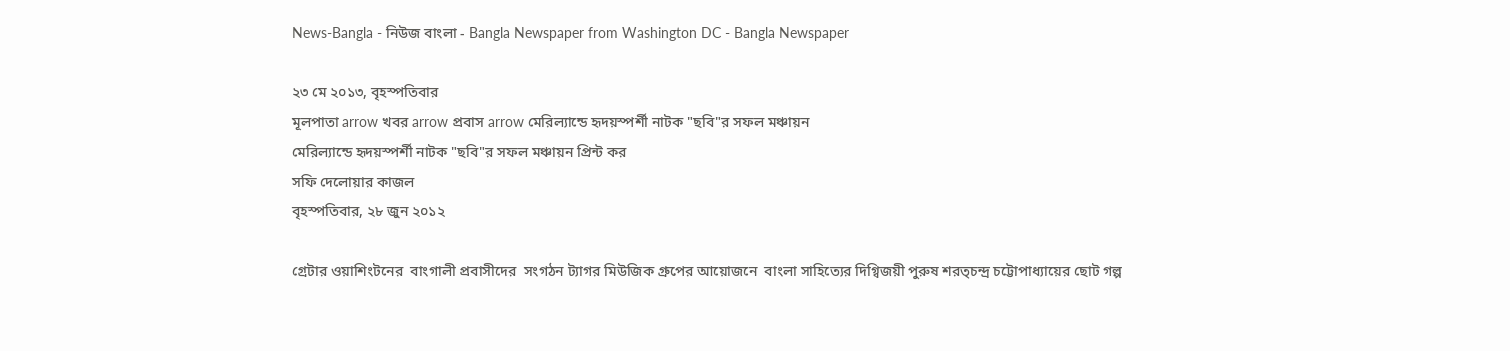News-Bangla - নিউজ বাংলা - Bangla Newspaper from Washington DC - Bangla Newspaper

২৩ মে ২০১৩, বৃহস্পতিবার
মূলপাতা arrow খবর arrow প্রবাস arrow মেরিল্যান্ডে হৃদয়স্পর্শী নাটক "ছবি"র সফল মঞ্চায়ন
মেরিল্যান্ডে হৃদয়স্পর্শী নাটক "ছবি"র সফল মঞ্চায়ন প্রিন্ট কর
সফি দেলোয়ার কাজল
বৃহস্পতিবার, ২৮ জুন ২০১২

গ্রেটার ওয়াশিংটনের  বাংগালী প্রবাসীদের  সংগঠন ট্যাগর মিউজিক গ্রুপের আয়োজনে  বাংলা সাহিত্যের দিগ্বিজয়ী পুরুষ শরত্চন্দ্র চট্টোপাধ্যায়ের ছোট গল্প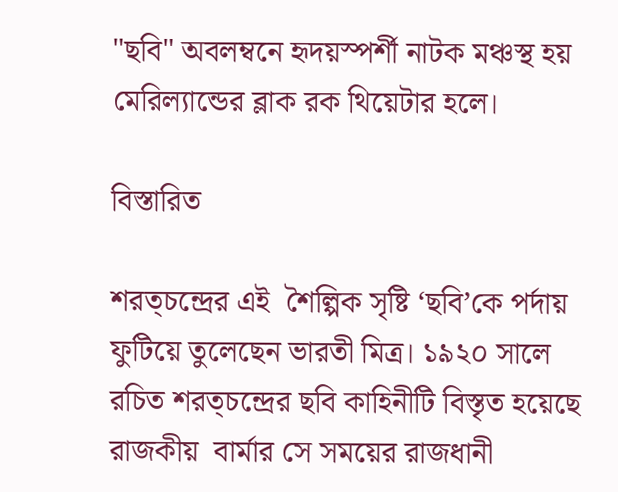"ছবি" অবলম্বনে হৃদয়স্পর্শী নাটক মঞ্চস্থ হয়  মেরিল্যান্ডের ব্লাক রক থিয়েটার হলে।

বিস্তারিত

শরত্চন্দ্রের এই  শৈল্পিক সৃষ্টি ‘ছবি’কে পর্দায় ফুটিয়ে তুলেছেন ভারতী মিত্র। ১৯২০ সালে রচিত শরত্চন্দ্রের ছবি কাহিনীটি বিস্তৃত হয়েছে রাজকীয়  বার্মার সে সময়ের রাজধানী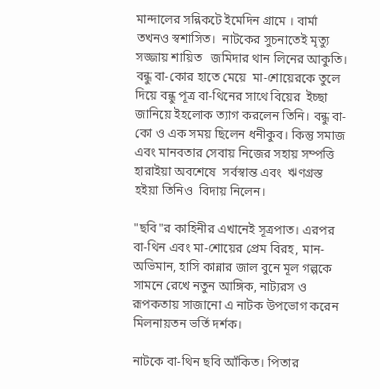মান্দালের সন্নিকটে ইমেদিন গ্রামে । বার্মা তখনও স্বশাসিত।  নাটকের সুচনাতেই মৃত্যু সজ্জায় শায়িত   জমিদার থান লিনের আকুতি। বন্ধু বা-কোর হাতে মেয়ে  মা-শোয়েরকে তুলে দিয়ে বন্ধু পূত্র বা-থিনের সাথে বিয়ের  ইচ্ছা জানিয়ে ইহলোক ত্যাগ করলেন তিনি। বন্ধু বা-কো ও এক সময় ছিলেন ধনীকুব। কিন্তু সমাজ এবং মানবতার সেবায় নিজের সহায় সম্পত্তি হারাইয়া অবশেষে  সর্বস্বান্ত এবং  ঋণগ্রস্ত হইয়া তিনিও  বিদায় নিলেন।

"ছবি"র কাহিনীর এখানেই সূত্রপাত। এরপর বা-থিন এবং মা-শোয়ের প্রেম বিরহ, মান-অভিমান, হাসি কান্নার জাল বুনে মূল গল্পকে  সামনে রেখে নতুন আঙ্গিক, নাট্যরস ও রূপকতায় সাজানো এ নাটক উপভোগ করেন মিলনায়তন ভর্তি দর্শক।

নাটকে বা-থিন ছবি আঁকিত। পিতার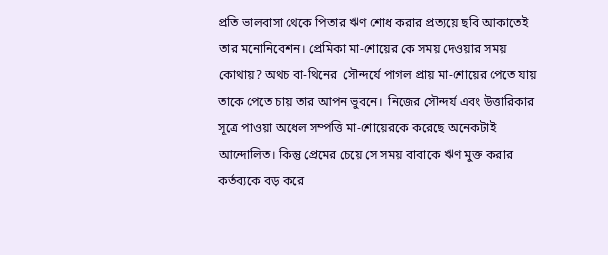প্রতি ভালবাসা থেকে পিতার ঋণ শোধ করার প্রত্যয়ে ছবি আকাতেই তার মনোনিবেশন। প্রেমিকা মা-শোয়ের কে সময় দেওয়ার সময় কোথায়? অথচ বা-থিনের  সৌন্দর্যে পাগল প্রায় মা-শোয়ের পেতে যায় তাকে পেতে চায় তার আপন ভুবনে।  নিজের সৌন্দর্য এবং উত্তারিকার সূত্রে পাওয়া অধেল সম্পত্তি মা-শোয়েরকে করেছে অনেকটাই আন্দোলিত। কিন্তু প্রেমের চেয়ে সে সময় বাবাকে ঋণ মুক্ত করার  কর্তব্যকে বড় করে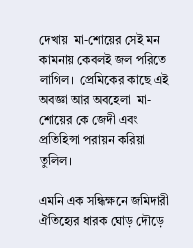দেখায়  মা-শোয়ের সেই মন কামনায় কেবলই জল পরিতে লাগিল।  প্রেমিকের কাছে এই অবজ্ঞা আর অবহেলা  মা-শোয়ের কে জেদী এবং প্রতিহিন্সা পরায়ন করিয়া তুলিল।

এমনি এক সন্ধিক্ষনে জমিদারী  ঐতিহ্যের ধারক ঘোড় দৌড়ে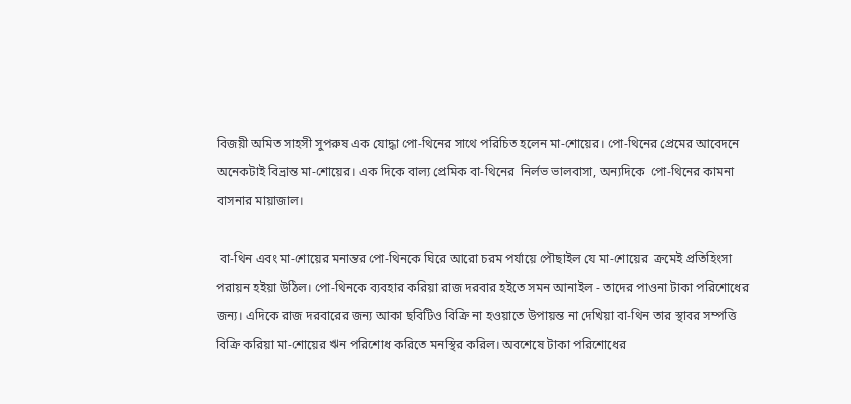বিজয়ী অমিত সাহসী সুপরুষ এক যোদ্ধা পো-থিনের সাথে পরিচিত হলেন মা-শোয়ের। পো-থিনের প্রেমের আবেদনে অনেকটাই বিভ্রান্ত মা-শোয়ের। এক দিকে বাল্য প্রেমিক বা-থিনের  নির্লভ ভালবাসা, অন্যদিকে  পো-থিনের কামনা বাসনার মায়াজাল।

 বা-থিন এবং মা-শোয়ের মনান্তর পো-থিনকে ঘিরে আরো চরম পর্যায়ে পৌছাইল যে মা-শোয়ের  ক্রমেই প্রতিহিংসা পরায়ন হইয়া উঠিল। পো-থিনকে ব্যবহার করিয়া রাজ দরবার হইতে সমন আনাইল - তাদের পাওনা টাকা পরিশোধের জন্য। এদিকে রাজ দরবারের জন্য আকা ছবিটিও বিক্রি না হওয়াতে উপায়ন্ত না দেখিয়া বা-থিন তার স্থাবর সম্পত্তি বিক্রি করিয়া মা-শোয়ের ঋন পরিশোধ করিতে মনস্থির করিল। অবশেষে টাকা পরিশোধের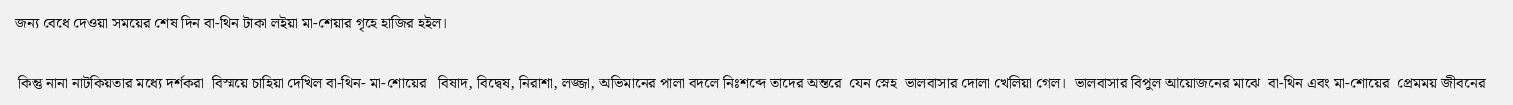জন্য বেধে দেওয়া সময়ের শেষ দিন বা-থিন টাকা লইয়া মা-শেয়ার গৃহে হাজির হইল।

 কিন্তু নানা নাটকিয়তার মধ্যে দর্শকরা  বিস্ময়ে চাহিয়া দেখিল বা-থিন- মা-শোয়ের   বিষাদ, বিদ্বেষ, নিরাশা, লজ্জা, অভিমানের পালা বদলে নিঃশব্দে তাদের অন্তরে  যেন স্নেহ  ভালবাসার দোলা খেলিয়া গেল।  ভালবাসার বিপুল আয়োজনের মাঝে  বা-থিন এবং মা-শোয়ের  প্রেমময় জীবনের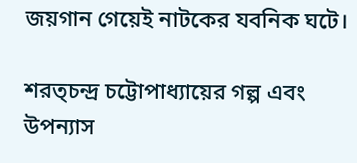জয়গান গেয়েই নাটকের যবনিক ঘটে।

শরত্চন্দ্র চট্টোপাধ্যায়ের গল্প এবং উপন্যাস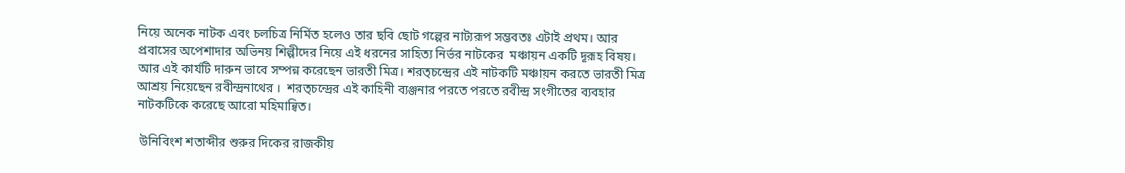নিয়ে অনেক নাটক এবং চলচিত্র নির্মিত হলেও তার ছবি ছোট গল্পের নাট্যরূপ সম্ভবতঃ এটাই প্রথম। আর প্রবাসের অপেশাদার অভিনয় শিল্পীদের নিয়ে এই ধরনের সাহিত্য নির্ভর নাটকের  মঞ্চায়ন একটি দূরূহ বিষয়। আর এই কার্যটি দারুন ভাবে সম্পন্ন করেছেন ভারতী মিত্র। শরত্চন্দ্রের এই নাটকটি মঞ্চায়ন করতে ভারতী মিত্র আশ্রয় নিয়েছেন রবীন্দ্রনাথের ।  শরত্চন্দ্রের এই কাহিনী ব্যঞ্জনার পরতে পরতে রবীন্দ্র সংগীতের ব্যবহার নাটকটিকে করেছে আরো মহিমান্বিত।

 উনিবিংশ শতাব্দীর শুরুর দিকের রাজকীয়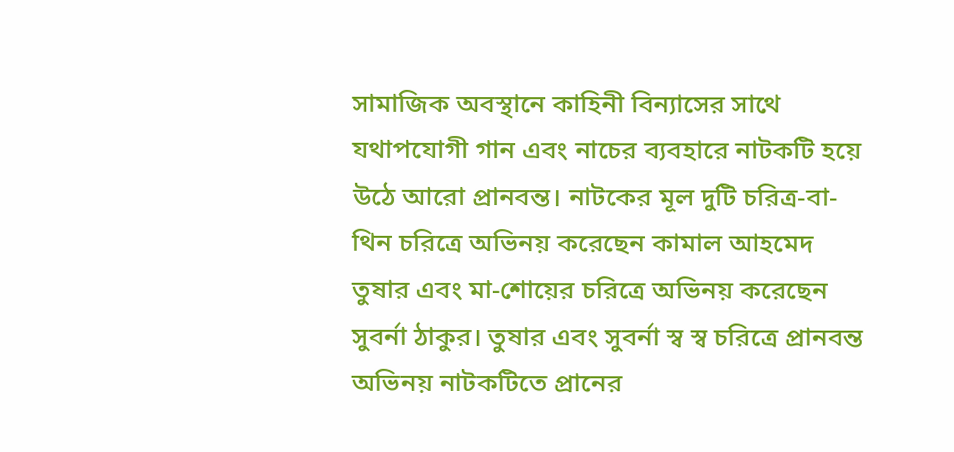সামাজিক অবস্থানে কাহিনী বিন্যাসের সাথে যথাপযোগী গান এবং নাচের ব্যবহারে নাটকটি হয়ে উঠে আরো প্রানবন্ত। নাটকের মূল দুটি চরিত্র-বা-থিন চরিত্রে অভিনয় করেছেন কামাল আহমেদ তুষার এবং মা-শোয়ের চরিত্রে অভিনয় করেছেন সুবর্না ঠাকুর। তুষার এবং সুবর্না স্ব স্ব চরিত্রে প্রানবন্ত অভিনয় নাটকটিতে প্রানের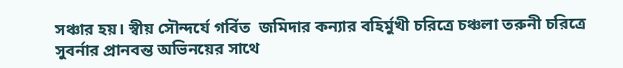সঞ্চার হয়। স্বীয় সৌন্দর্যে গর্বিত  জমিদার কন্যার বহির্মুখী চরিত্রে চঞ্চলা তরুনী চরিত্রে সুবর্নার প্রানবন্ত অভিনয়ের সাথে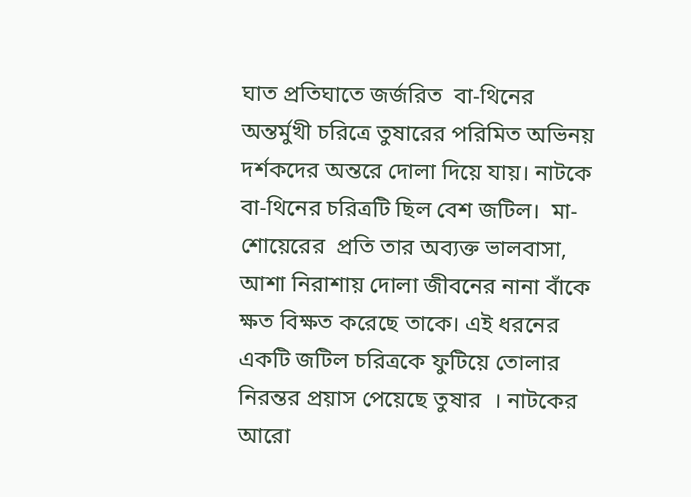ঘাত প্রতিঘাতে জর্জরিত  বা-থিনের অন্তর্মুখী চরিত্রে তুষারের পরিমিত অভিনয় দর্শকদের অন্তরে দোলা দিয়ে যায়। নাটকে বা-থিনের চরিত্রটি ছিল বেশ জটিল।  মা-শোয়েরের  প্রতি তার অব্যক্ত ভালবাসা, আশা নিরাশায় দোলা জীবনের নানা বাঁকে ক্ষত বিক্ষত করেছে তাকে। এই ধরনের একটি জটিল চরিত্রকে ফুটিয়ে তোলার নিরন্তর প্রয়াস পেয়েছে তুষার  । নাটকের আরো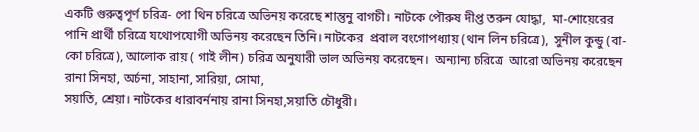একটি গুরুত্বপূর্ণ চরিত্র- পো থিন চরিত্রে অভিনয় করেছে শান্তুনু বাগচী। নাটকে পৌরুষ দীপ্ত তরুন যোদ্ধা,  মা-শোয়েরের পানি প্রার্থী চরিত্রে যথোপযোগী অভিনয় করেছেন তিনি। নাটকের  প্রবাল বংগোপধ্যায় (থান লিন চরিত্রে),  সুনীল কুন্ডু (বা-কো চরিত্রে), আলোক রায় ( গাই লীন) চরিত্র অনুযারী ভাল অভিনয় করেছেন।  অন্যান্য চরিত্রে  আরো অভিনয় করেছেন রানা সিনহা, অর্চনা, সাহানা, সারিয়া, সোমা,
সয়াতি, শ্রেয়া। নাটকের ধারাবর্ননায় রানা সিনহা,সয়াতি চৌধুরী।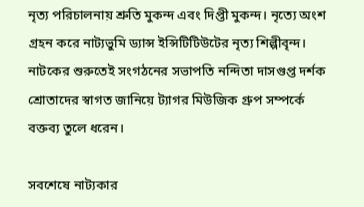নৃত্য পরিচালনায় শ্রুতি মুকন্দ এবং দিপ্তী মুকন্দ। নৃত্যে অংশ গ্রহন করে নাট্যভুমি ড্যান্স ইন্সিটিটিউটের নৃত্য শিল্পীবৃন্দ। নাটকের শুরুতেই সংগঠনের সভাপতি নন্দিতা দাসগুপ্ত দর্শক শ্রোতাদের স্বাগত জানিয়ে ট্যাগর মিউজিক গ্রুপ সম্পর্কে বক্তব্য তুলে ধরেন।

সবশেষে নাট্যকার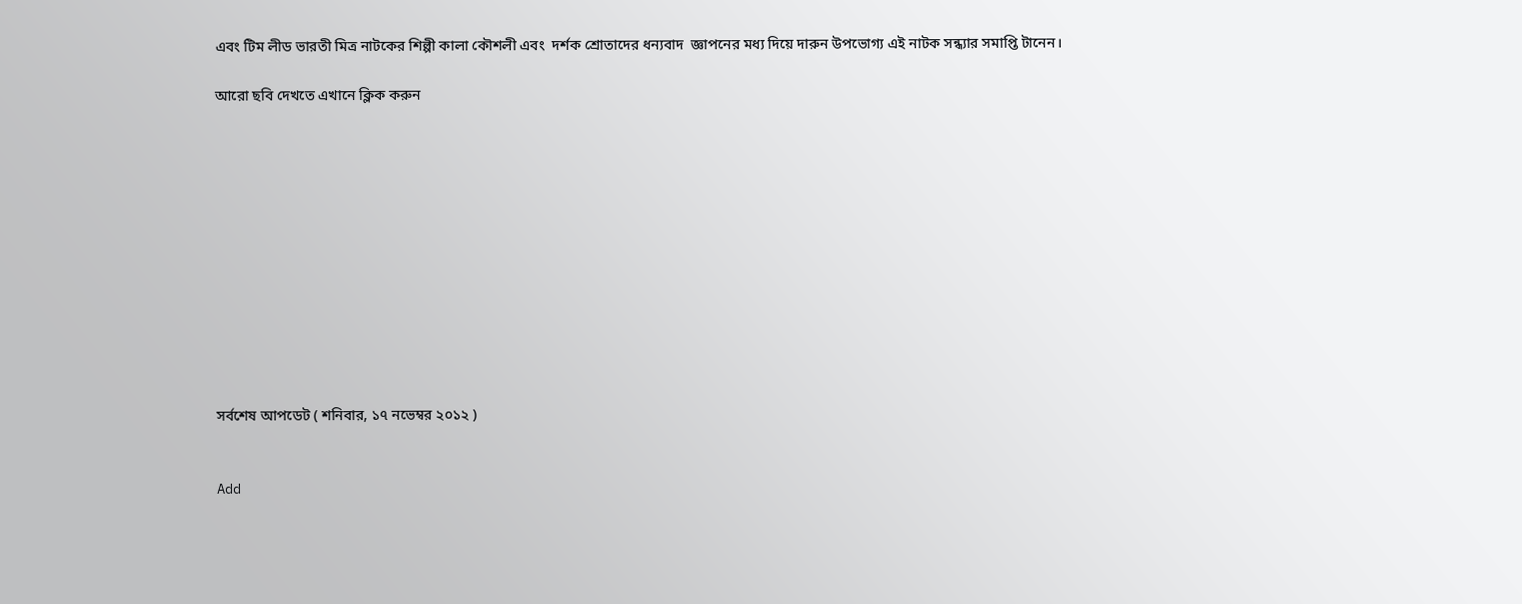এবং টিম লীড ভারতী মিত্র নাটকের শিল্পী কালা কৌশলী এবং  দর্শক শ্রোতাদের ধন্যবাদ  জ্ঞাপনের মধ্য দিয়ে দারুন উপভোগ্য এই নাটক সন্ধ্যার সমাপ্তি টানেন।

আরো ছবি দেখতে এখানে ক্লিক করুন












সর্বশেষ আপডেট ( শনিবার, ১৭ নভেম্বর ২০১২ )


Add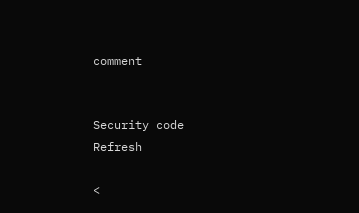comment


Security code
Refresh

<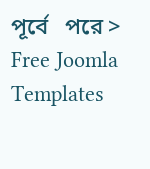পূর্বে   পরে >
Free Joomla Templates